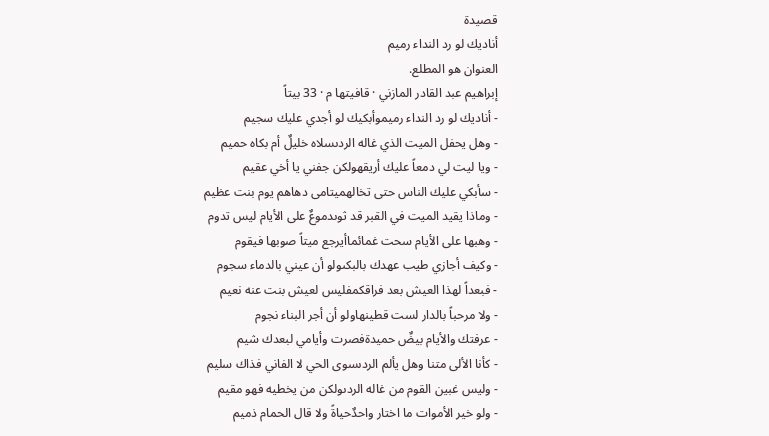قصيدة
أناديك لو رد النداء رميم
العنوان هو المطلع.
إبراهيم عبد القادر المازني · قافيتها م · 33 بيتاً
- أناديك لو رد النداء رميموأبكيك لو أجدي عليك سجيم
- وهل يحفل الميت الذي غاله الردىسلاه خليلٌ أم بكاه حميم
- ويا ليت لي دمعاً عليك أريقهولكن جفني يا أخي عقيم
- سأبكي عليك الناس حتى تخالهميتامى دهاهم يوم بنت عظيم
- وماذا يقيد الميت في القبر قد ثوىدموعٌ على الأيام ليس تدوم
- وهبها على الأيام سحت غمائماأيرجع ميتاً صوبها فيقوم
- وكيف أجازي طيب عهدك بالبكىولو أن عيني بالدماء سجوم
- فبعداً لهذا العيش بعد فراقكمفليس لعيش بنت عنه نعيم
- ولا مرحباً بالدار لست قطينهاولو أن أجر البناء نجوم
- عرفتك والأيام بيضٌ حميدةفصرت وأيامي لبعدك شيم
- كأنا الألى متنا وهل يألم الردىسوى الحي لا الفاني فذاك سليم
- وليس غبين القوم من غاله الردىولكن من يخطيه فهو مقيم
- ولو خير الأموات ما اختار واحدٌحياةً ولا قال الحمام ذميم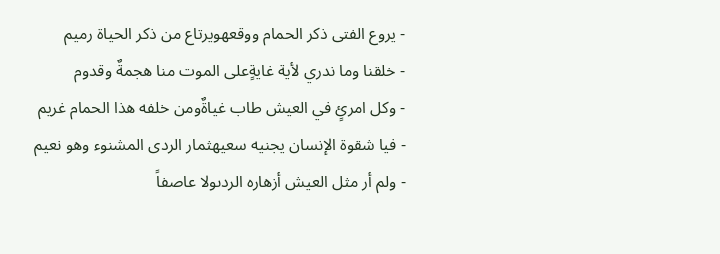- يروع الفتى ذكر الحمام ووقعهويرتاع من ذكر الحياة رميم
- خلقنا وما ندري لأية غايةٍعلى الموت منا هجمةٌ وقدوم
- وكل امرئٍ في العيش طاب غياةٌومن خلفه هذا الحمام غريم
- فيا شقوة الإنسان يجنيه سعيهثمار الردى المشنوء وهو نعيم
- ولم أر مثل العيش أزهاره الردىولا عاصفاً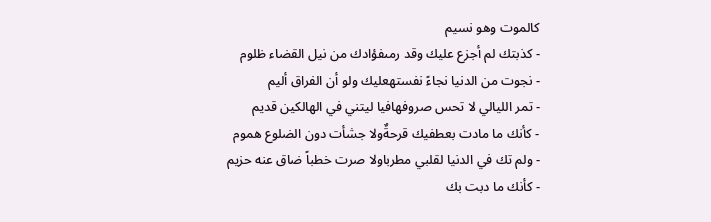كالموت وهو نسيم
- كذبتك لم أجزع عليك وقد رمىفؤادك من نيل القضاء ظلوم
- نجوت من الدنيا نجاءً نفستهعليك ولو أن الفراق أليم
- تمر الليالي لا تحس صروفهافيا ليتني في الهالكين قديم
- كأنك ما مادت بعطفيك قرحةٌولا جشأت دون الضلوع هموم
- ولم تك في الدنيا لقلبي مطرباولا صرت خطباً ضاق عنه حزيم
- كأنك ما دبت بك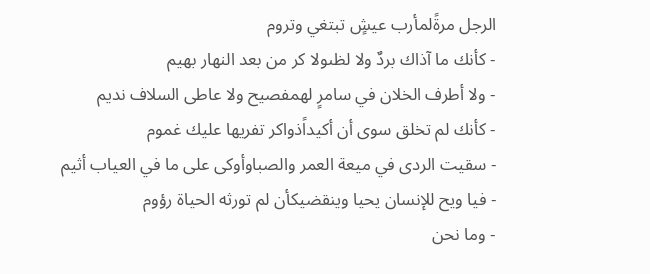الرجل مرةًلمأرب عيشٍ تبتغي وتروم
- كأنك ما آذاك بردٌ ولا لظىولا كر من بعد النهار بهيم
- ولا أطرف الخلان في سامرٍ لهمفصيح ولا عاطى السلاف نديم
- كأنك لم تخلق سوى أن أكيداًذواكر تفريها عليك غموم
- سقيت الردى في ميعة العمر والصباوأوكى على ما في العياب أثيم
- فيا ويح للإنسان يحيا وينقضيكأن لم تورثه الحياة رؤوم
- وما نحن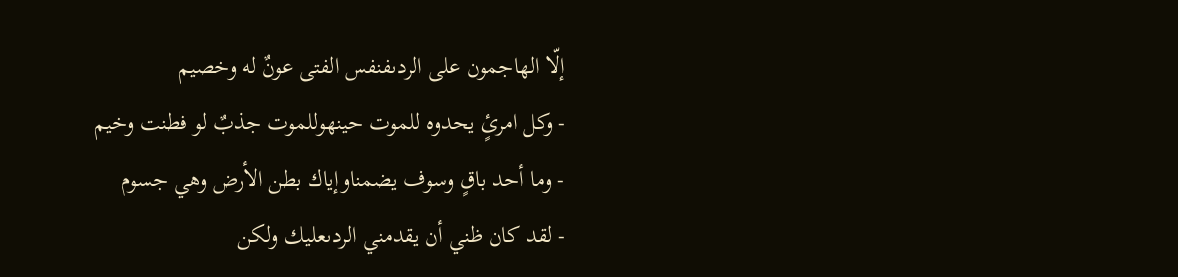إلّا الهاجمون على الردىفنفس الفتى عونٌ له وخصيم
- وكل امرئٍ يحدوه للموت حينهوللموت جذبٌ لو فطنت وخيم
- وما أحد باقٍ وسوف يضمناوإياك بطن الأرض وهي جسوم
- لقد كان ظني أن يقدمني الردىعليك ولكن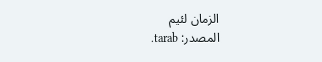الزمان لئيم
المصدر: tarab.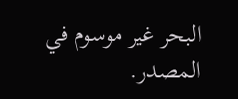البحر غير موسوم في المصدر.